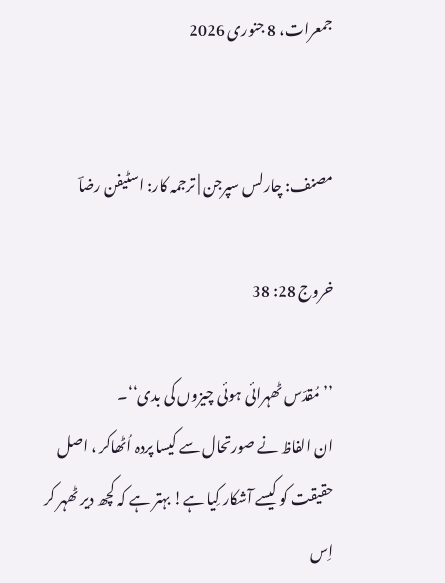جمعرات، 8 جنوری 2026


مصنف: چارلس سپرجن | ترجمہ کار: اسٹیفن رضاؔ

خروج 28: 38

’’مُقدّس ٹھہرائی ہوئی چیزوں کی بدی‘‘۔
ان الفاظ نے صورتحال سے کیسا پردہ اُٹھاکر ، اصل حقیقت کو کیسے آشکار کِیا ہے! بہتر ہے کہ کچھ دیر ٹھہر کر اِس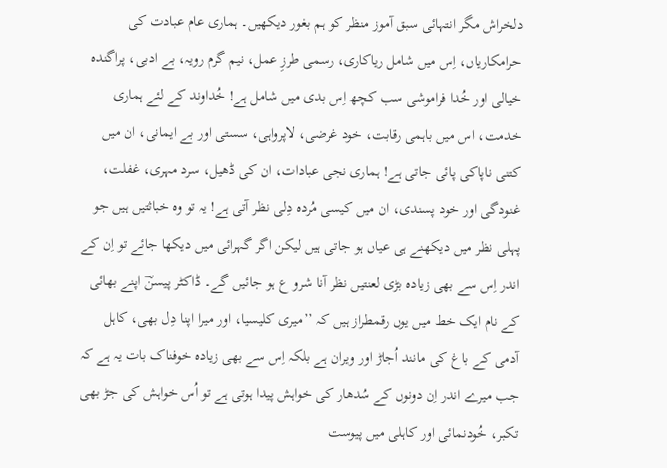دلخراش مگر انتہائی سبق آموز منظر کو ہم بغور دیکھیں۔ ہماری عام عبادت کی حرامکاریاں، اِس میں شامل ریاکاری، رسمی طرزِ عمل، نیم گرم رویہ، بے ادبی، پراگندہ خیالی اور خُدا فراموشی سب کچھ اِس بدی میں شامل ہے! خُداوند کے لئے ہماری خدمت، اس میں باہمی رقابت، خود غرضی، لاپرواہی، سستی اور بے ایمانی، ان میں کتنی ناپاکی پائی جاتی ہے! ہماری نجی عبادات، ان کی ڈھیل، سرد مہری، غفلت، غنودگی اور خود پسندی، ان میں کیسی مُردہ دِلی نظر آتی ہے! یہ تو وہ خباثتیں ہیں جو پہلی نظر میں دیکھنے ہی عیاں ہو جاتی ہیں لیکن اگر گہرائی میں دیکھا جائے تو اِن کے اندر اِس سے بھی زیادہ بڑی لعنتیں نظر آنا شرو ع ہو جائیں گے۔ ڈاکٹر پیسنؔ اپنے بھائی کے نام ایک خط میں یوں رقمطراز ہیں کہ ’’میری کلیسیا، اور میرا اپنا دِل بھی، کاہل آدمی کے باغ کی مانند اُجاڑ اور ویران ہے بلکہ اِس سے بھی زیادہ خوفناک بات یہ ہے کہ جب میرے اندر اِن دونوں کے سُدھار کی خواہش پیدا ہوتی ہے تو اُس خواہش کی جڑ بھی تکبر، خُودنمائی اور کاہلی میں پیوست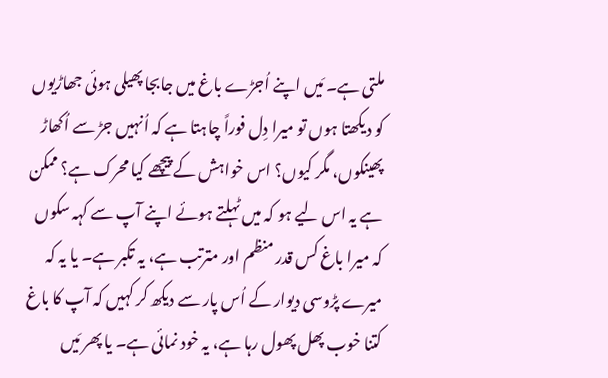ملتی ہے۔ مَیں اپنے اُجڑے باغ میں جابجا پھیلی ہوئی جھاڑیوں کو دیکھتا ہوں تو میرا دِل فوراً چاہتا ہے کہ اُنہیں جڑ سے اُکھاڑ پھینکوں، مگر کیوں؟ اس خواہش کے پیچھے کیا محرک ہے؟ ممکن ہے یہ اس لیے ہو کہ میں ٹہلتے ہوئے اپنے آپ سے کہہ سکوں کہ میرا باغ کس قدر منظم اور مترتب ہے، یہ تکبر ہے۔ یا یہ کہ میرے پڑوسی دیوار کے اُس پار سے دیکھ کر کہیں کہ آپ کا باغ کتنا خوب پھل پھول رہا ہے، یہ خود نمائی ہے۔ یا پھر مَیں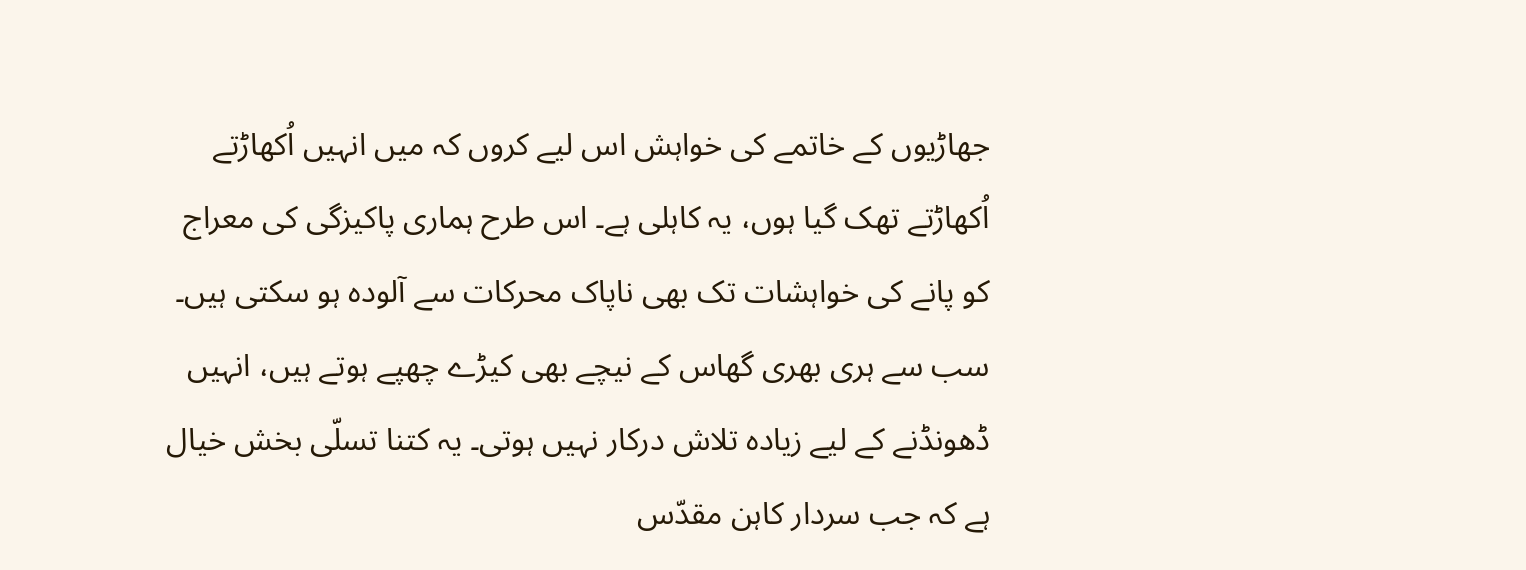جھاڑیوں کے خاتمے کی خواہش اس لیے کروں کہ میں انہیں اُکھاڑتے اُکھاڑتے تھک گیا ہوں، یہ کاہلی ہے۔ اس طرح ہماری پاکیزگی کی معراج کو پانے کی خواہشات تک بھی ناپاک محرکات سے آلودہ ہو سکتی ہیں۔ سب سے ہری بھری گھاس کے نیچے بھی کیڑے چھپے ہوتے ہیں، انہیں ڈھونڈنے کے لیے زیادہ تلاش درکار نہیں ہوتی۔ یہ کتنا تسلّی بخش خیال ہے کہ جب سردار کاہن مقدّس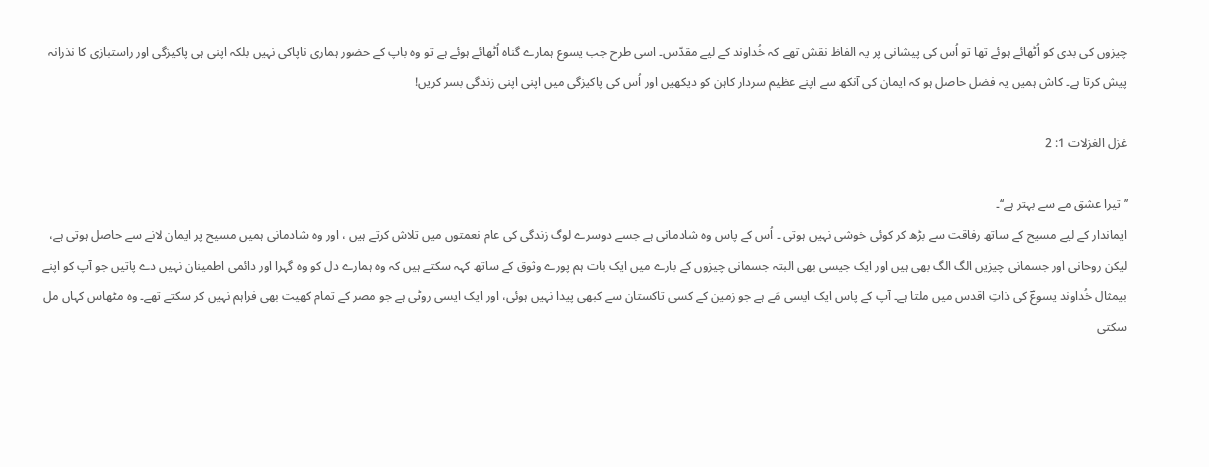چیزوں کی بدی کو اُٹھائے ہوئے تھا تو اُس کی پیشانی پر یہ الفاظ نقش تھے کہ خُداوند کے لیے مقدّس۔ اسی طرح جب یسوع ہمارے گناہ اُٹھائے ہوئے ہے تو وہ باپ کے حضور ہماری ناپاکی نہیں بلکہ اپنی ہی پاکیزگی اور راستبازی کا نذرانہ پیش کرتا ہے۔ کاش ہمیں یہ فضل حاصل ہو کہ ایمان کی آنکھ سے اپنے عظیم سردار کاہن کو دیکھیں اور اُس کی پاکیزگی میں اپنی اپنی زندگی بسر کریں!

غزل الغزلات 1: 2

’’تیرا عشق مے سے بہتر ہے‘‘۔
ایماندار کے لیے مسیح کے ساتھ رفاقت سے بڑھ کر کوئی خوشی نہیں ہوتی ۔ اُس کے پاس وہ شادمانی ہے جسے دوسرے لوگ زندگی کی عام نعمتوں میں تلاش کرتے ہیں ، اور وہ شادمانی ہمیں مسیح پر ایمان لانے سے حاصل ہوتی ہے، لیکن روحانی اور جسمانی چیزیں الگ الگ بھی ہیں اور ایک جیسی بھی البتہ جسمانی چیزوں کے بارے میں ایک بات ہم پورے وثوق کے ساتھ کہہ سکتے ہیں کہ وہ ہمارے دل کو وہ گہرا اور دائمی اطمینان نہیں دے پاتیں جو آپ کو اپنے بیمثال خُداوند یسوعؔ کی ذاتِ اقدس میں ملتا ہے۔ آپ کے پاس ایک ایسی مَے ہے جو زمین کے کسی تاکستان سے کبھی پیدا نہیں ہوئی، اور ایک ایسی روٹی ہے جو مصر کے تمام کھیت بھی فراہم نہیں کر سکتے تھے۔ وہ مٹھاس کہاں مل سکتی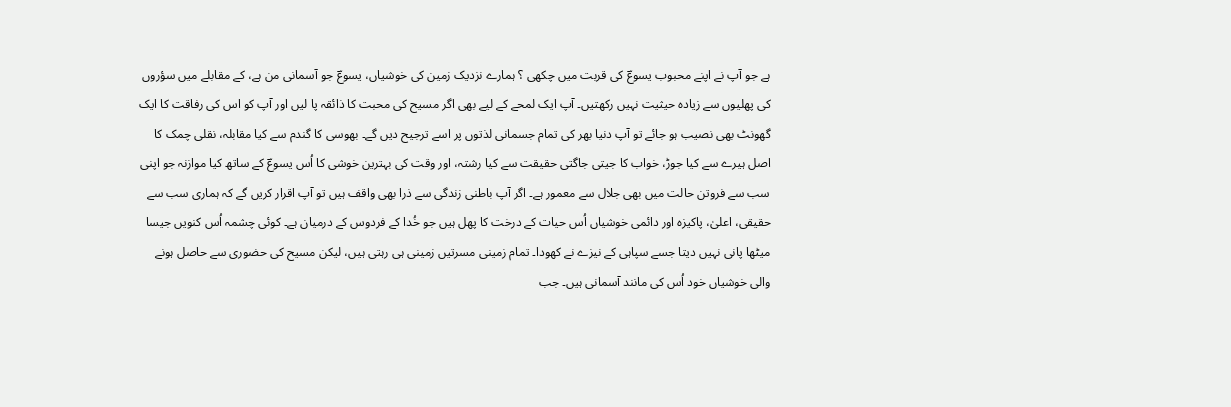ہے جو آپ نے اپنے محبوب یسوعؔ کی قربت میں چکھی ؟ ہمارے نزدیک زمین کی خوشیاں، یسوعؔ جو آسمانی من ہے، کے مقابلے میں سؤروں کی پھلیوں سے زیادہ حیثیت نہیں رکھتیں۔ آپ ایک لمحے کے لیے بھی اگر مسیح کی محبت کا ذائقہ پا لیں اور آپ کو اس کی رفاقت کا ایک گھونٹ بھی نصیب ہو جائے تو آپ دنیا بھر کی تمام جسمانی لذتوں پر اسے ترجیح دیں گے۔ بھوسی کا گندم سے کیا مقابلہ، نقلی چمک کا اصل ہیرے سے کیا جوڑ، خواب کا جیتی جاگتی حقیقت سے کیا رشتہ، اور وقت کی بہترین خوشی کا اُس یسوعؔ کے ساتھ کیا موازنہ جو اپنی سب سے فروتن حالت میں بھی جلال سے معمور ہے۔ اگر آپ باطنی زندگی سے ذرا بھی واقف ہیں تو آپ اقرار کریں گے کہ ہماری سب سے حقیقی، اعلیٰ، پاکیزہ اور دائمی خوشیاں اُس حیات کے درخت کا پھل ہیں جو خُدا کے فردوس کے درمیان ہے۔ کوئی چشمہ اُس کنویں جیسا میٹھا پانی نہیں دیتا جسے سپاہی کے نیزے نے کھودا۔ تمام زمینی مسرتیں زمینی ہی رہتی ہیں، لیکن مسیح کی حضوری سے حاصل ہونے والی خوشیاں خود اُس کی مانند آسمانی ہیں۔ جب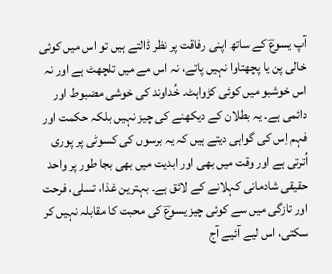آپ یسوعؔ کے ساتھ اپنی رفاقت پر نظر ڈالتے ہیں تو اس میں کوئی خالی پن یا پچھتاوا نہیں پاتے، نہ اس مے میں تلچھٹ ہے اور نہ اس خوشبو میں کوئی کڑواہٹ۔ خُداوند کی خوشی مضبوط اور دائمی ہے۔ یہ بطلان کے دیکھنے کی چیز نہیں بلکہ حکمت اور فہم اِس کی گواہی دیتے ہیں کہ یہ برسوں کی کسوٹی پر پوری اُترتی ہے اور وقت میں بھی اور ابدیت میں بھی بجا طور پر واحد حقیقی شادمانی کہلانے کے لائق ہے۔ بہترین غذا، تسلی، فرحت اور تازگی میں سے کوئی چیز یسوعؔ کی محبت کا مقابلہ نہیں کر سکتی، اس لیے آئیے آج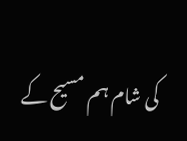کی شام ہم مسیح کے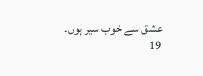عشق سے خوب سیر ہوں۔
19